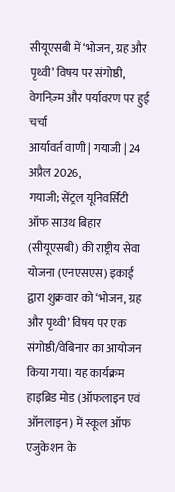सीयूएसबी में ‘भोजन, ग्रह और पृथ्वी’ विषय पर संगोष्ठी, वेगनिज़्म और पर्यावरण पर हुई चर्चा
आर्यावर्त वाणी | गयाजी | 24 अप्रैल 2026,
गयाजी; सेंट्रल यूनिवर्सिटी ऑफ साउथ बिहार (सीयूएसबी) की राष्ट्रीय सेवा योजना (एनएसएस) इकाई द्वारा शुक्रवार को ‘भोजन, ग्रह और पृथ्वी’ विषय पर एक संगोष्ठी/वेबिनार का आयोजन किया गया। यह कार्यक्रम हाइब्रिड मोड (ऑफलाइन एवं ऑनलाइन) में स्कूल ऑफ एजुकेशन के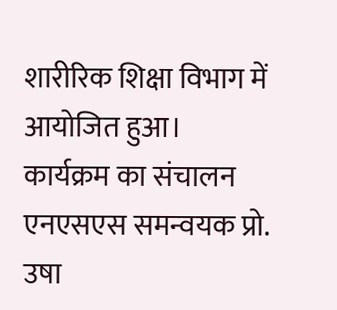शारीरिक शिक्षा विभाग में आयोजित हुआ।
कार्यक्रम का संचालन एनएसएस समन्वयक प्रो. उषा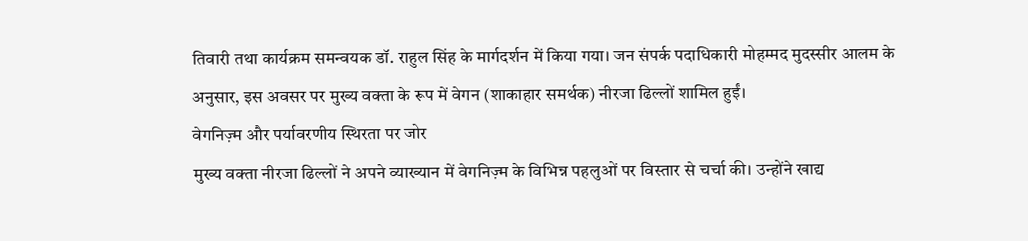तिवारी तथा कार्यक्रम समन्वयक डॉ. राहुल सिंह के मार्गदर्शन में किया गया। जन संपर्क पदाधिकारी मोहम्मद मुदस्सीर आलम के अनुसार, इस अवसर पर मुख्य वक्ता के रूप में वेगन (शाकाहार समर्थक) नीरजा ढिल्लों शामिल हुईं।
वेगनिज़्म और पर्यावरणीय स्थिरता पर जोर
मुख्य वक्ता नीरजा ढिल्लों ने अपने व्याख्यान में वेगनिज़्म के विभिन्न पहलुओं पर विस्तार से चर्चा की। उन्होंने खाद्य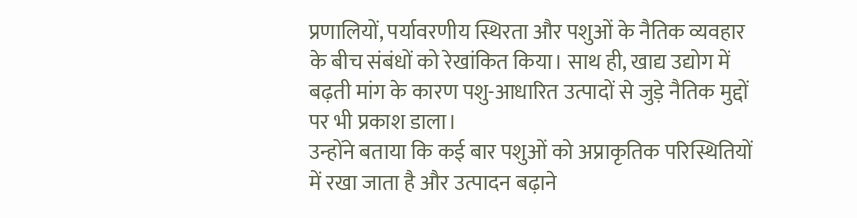प्रणालियों, पर्यावरणीय स्थिरता और पशुओं के नैतिक व्यवहार के बीच संबंधों को रेखांकित किया। साथ ही, खाद्य उद्योग में बढ़ती मांग के कारण पशु-आधारित उत्पादों से जुड़े नैतिक मुद्दों पर भी प्रकाश डाला।
उन्होंने बताया कि कई बार पशुओं को अप्राकृतिक परिस्थितियों में रखा जाता है और उत्पादन बढ़ाने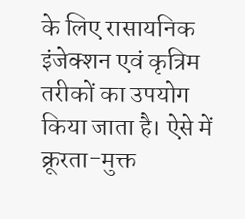के लिए रासायनिक इंजेक्शन एवं कृत्रिम तरीकों का उपयोग किया जाता है। ऐसे में क्रूरता-मुक्त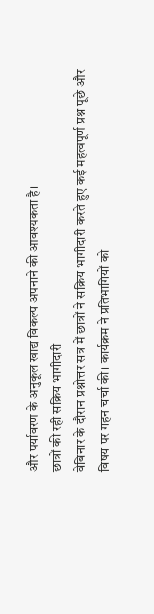और पर्यावरण के अनुकूल खाद्य विकल्प अपनाने की आवश्यकता है।
छात्रों की रही सक्रिय भागीदारी
वेबिनार के दौरान प्रश्नोत्तर सत्र में छात्रों ने सक्रिय भागीदारी करते हुए कई महत्वपूर्ण प्रश्न पूछे और विषय पर गहन चर्चा की। कार्यक्रम ने प्रतिभागियों को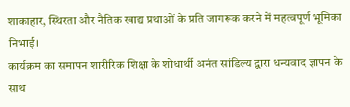शाकाहार, स्थिरता और नैतिक खाद्य प्रथाओं के प्रति जागरूक करने में महत्वपूर्ण भूमिका निभाई।
कार्यक्रम का समापन शारीरिक शिक्षा के शोधार्थी अनंत सांडिल्य द्वारा धन्यवाद ज्ञापन के साथ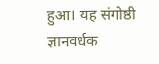हुआ। यह संगोष्ठी ज्ञानवर्धक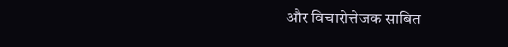और विचारोत्तेजक साबित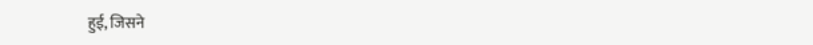हुई, जिसने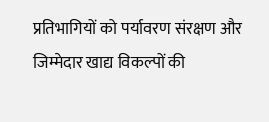प्रतिभागियों को पर्यावरण संरक्षण और जिम्मेदार खाद्य विकल्पों की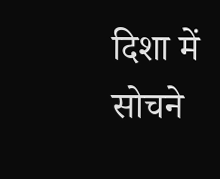दिशा में सोचने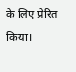के लिए प्रेरित किया।